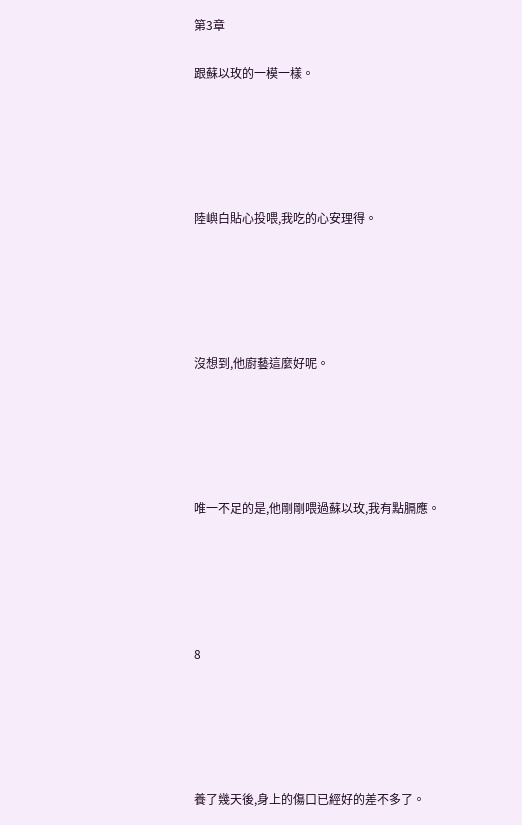第3章

跟蘇以玫的一模一樣。





陸嶼白貼心投喂,我吃的心安理得。





沒想到,他廚藝這麼好呢。





唯一不足的是,他剛剛喂過蘇以玫,我有點膈應。





8





養了幾天後,身上的傷口已經好的差不多了。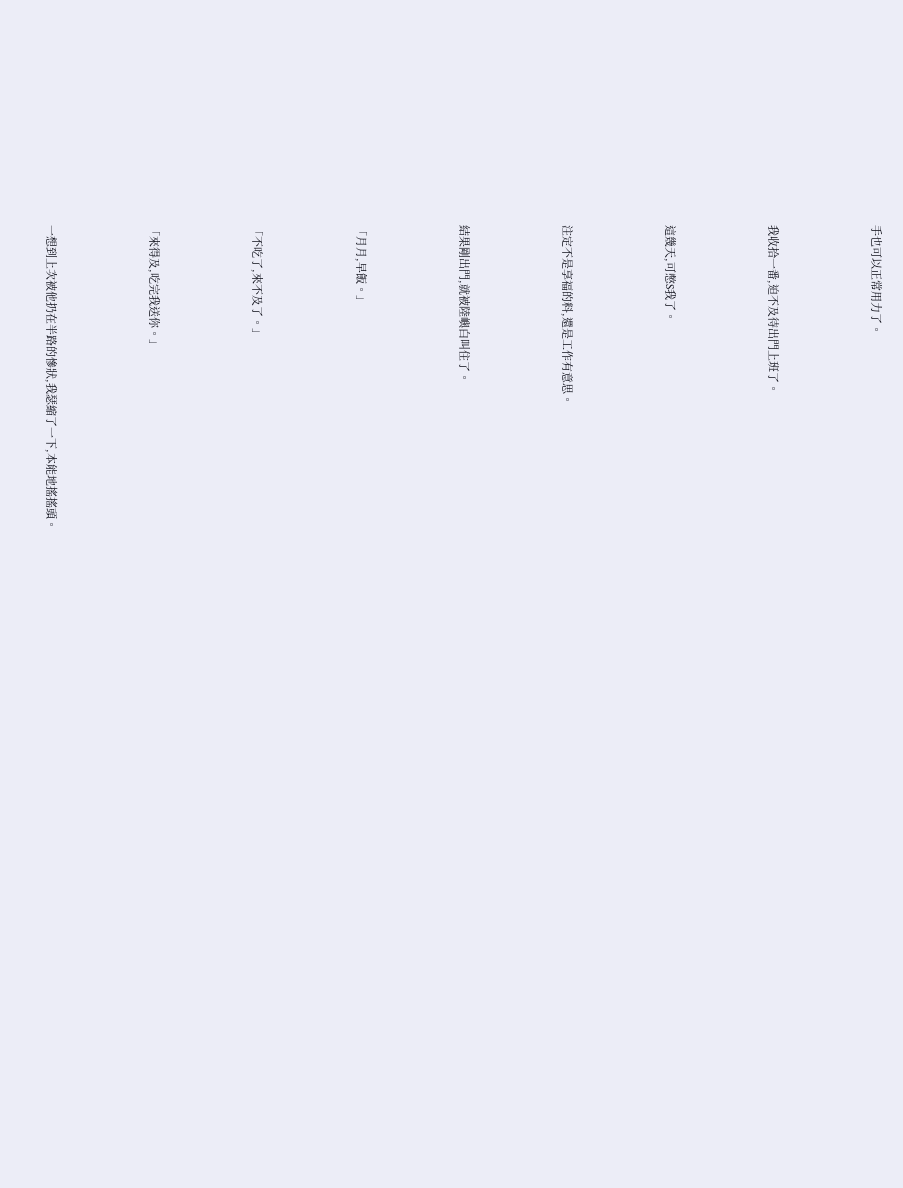手也可以正常用力了。





我收拾一番,迫不及待出門上班了。





這幾天,可憋S我了。





注定不是享福的料,還是工作有意思。





結果剛出門,就被陸嶼白叫住了。





「月月,早飯。」





「不吃了,來不及了。」





「來得及,吃完我送你。」





一想到上次被他扔在半路的慘狀,我瑟縮了一下,本能地搖搖頭。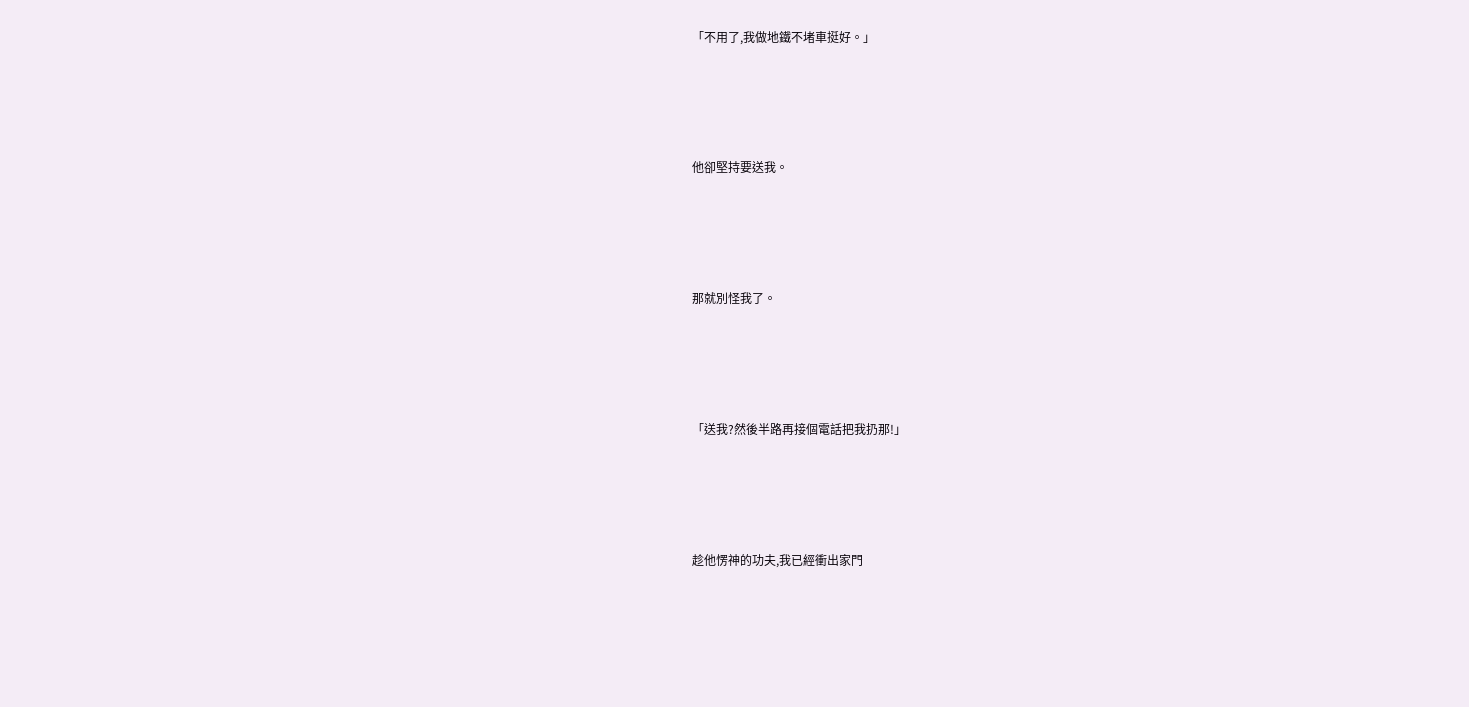「不用了,我做地鐵不堵車挺好。」





他卻堅持要送我。





那就別怪我了。





「送我?然後半路再接個電話把我扔那!」





趁他愣神的功夫,我已經衝出家門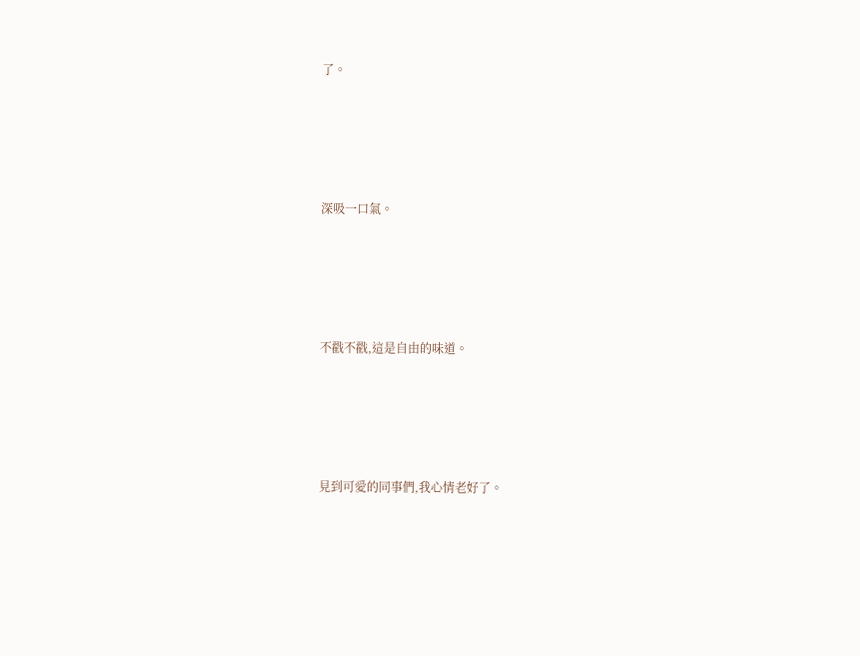了。





深吸一口氣。





不戳不戳,這是自由的味道。





見到可愛的同事們,我心情老好了。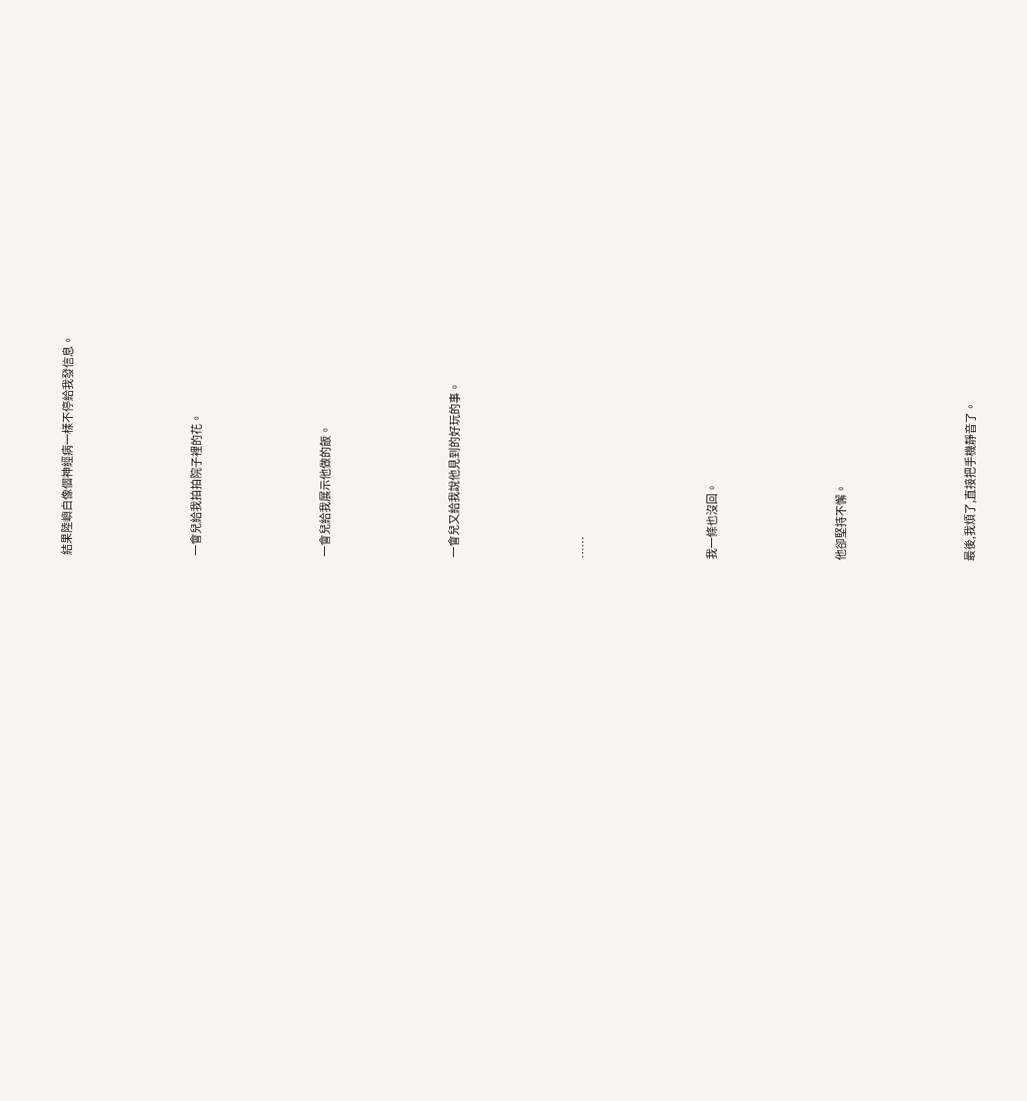結果陸嶼白像個神經病一樣不停給我發信息。





一會兒給我拍拍院子裡的花。





一會兒給我展示他做的飯。





一會兒又給我說他見到的好玩的事。





……





我一條也沒回。





他卻堅持不懈。





最後,我煩了,直接把手機靜音了。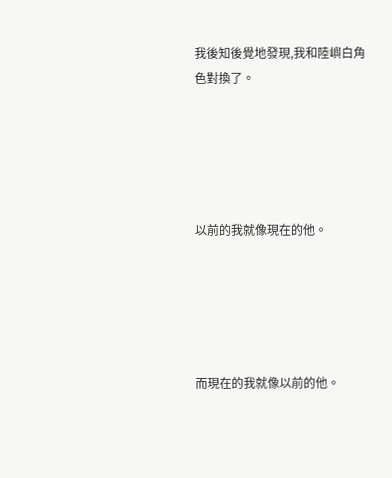我後知後覺地發現,我和陸嶼白角色對換了。





以前的我就像現在的他。





而現在的我就像以前的他。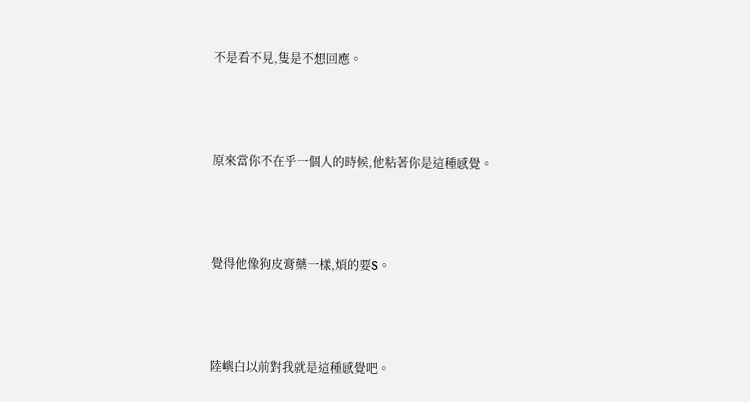不是看不見,隻是不想回應。





原來當你不在乎一個人的時候,他粘著你是這種感覺。





覺得他像狗皮膏藥一樣,煩的要S。





陸嶼白以前對我就是這種感覺吧。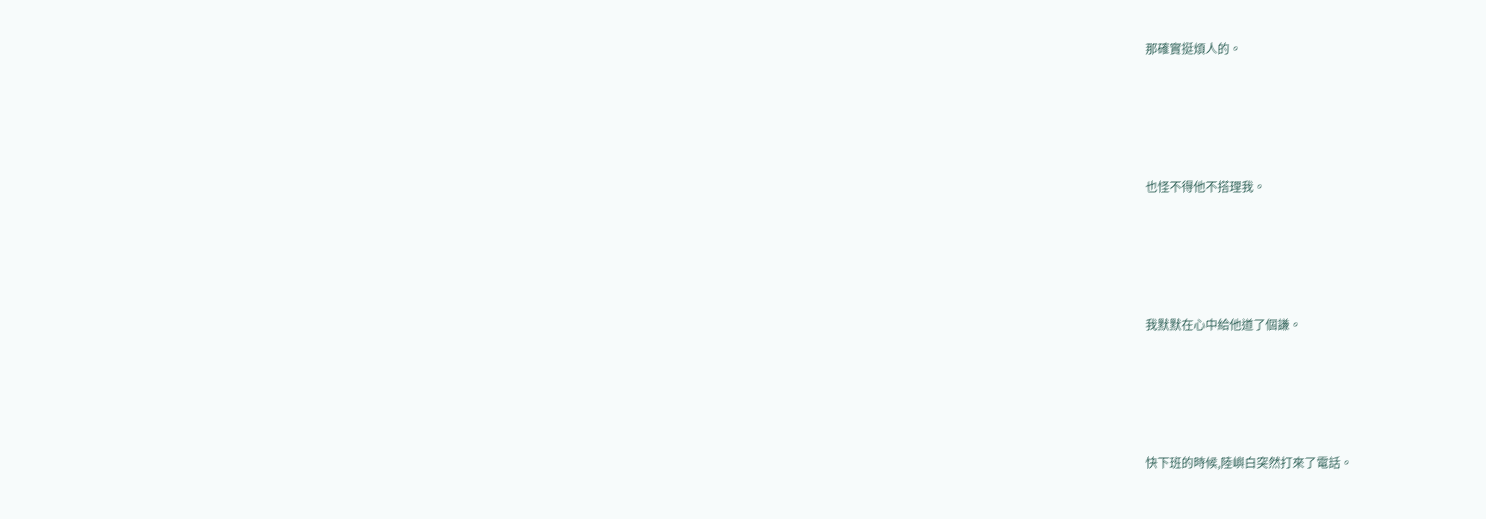那確實挺煩人的。





也怪不得他不搭理我。





我默默在心中給他道了個謙。





快下班的時候,陸嶼白突然打來了電話。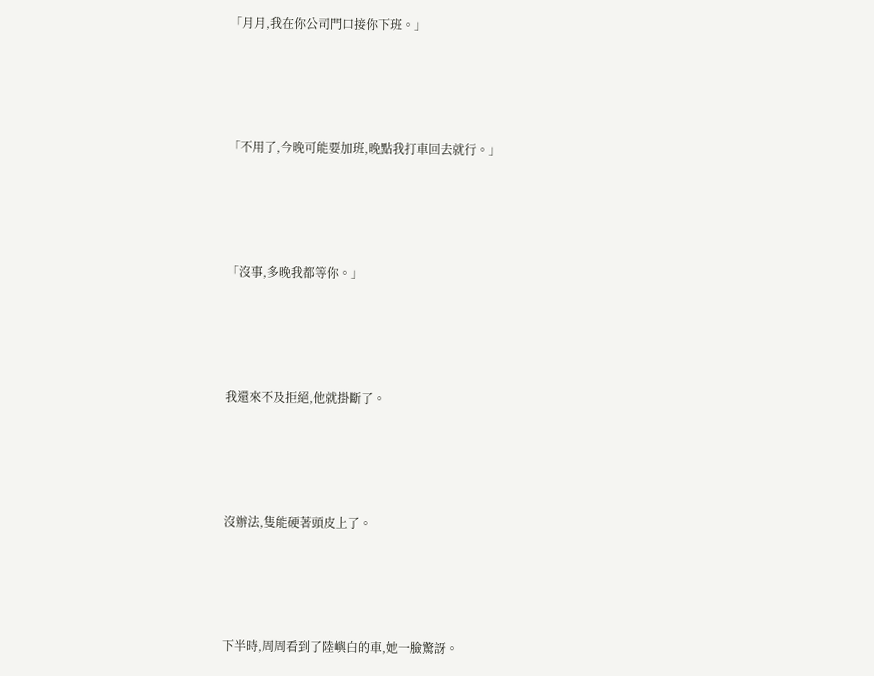「月月,我在你公司門口接你下班。」





「不用了,今晚可能要加班,晚點我打車回去就行。」





「沒事,多晚我都等你。」





我還來不及拒絕,他就掛斷了。





沒辦法,隻能硬著頭皮上了。





下半時,周周看到了陸嶼白的車,她一臉驚訝。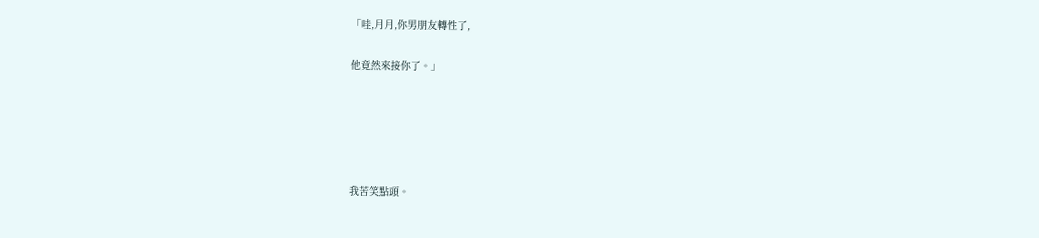「哇,月月,你男朋友轉性了,

他竟然來接你了。」





我苦笑點頭。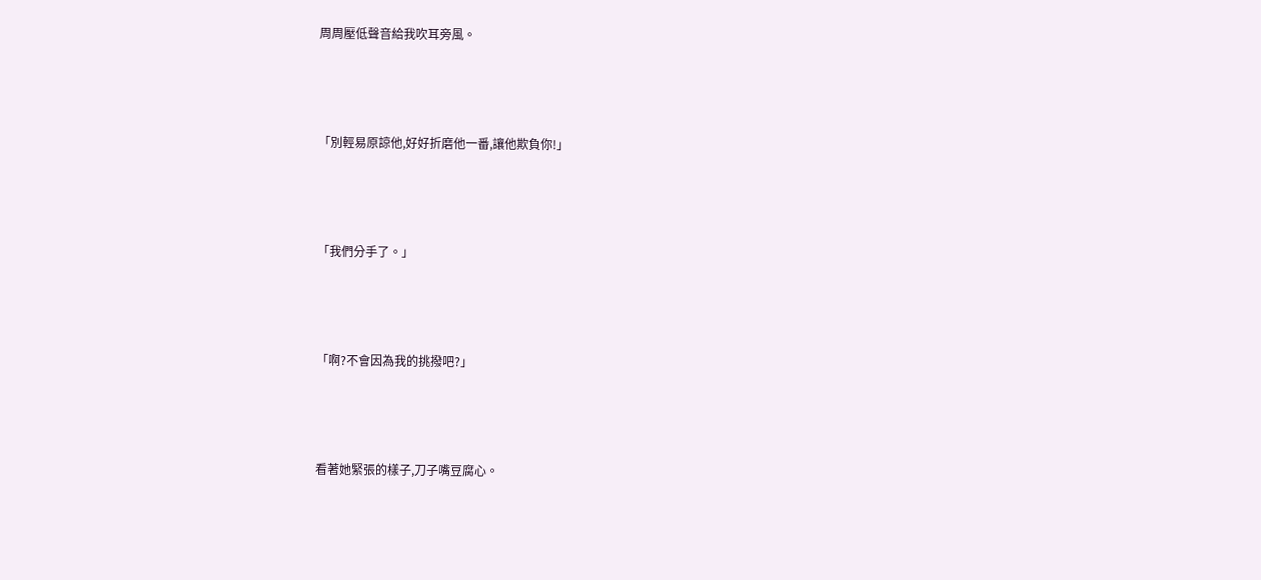周周壓低聲音給我吹耳旁風。





「別輕易原諒他,好好折磨他一番,讓他欺負你!」





「我們分手了。」





「啊?不會因為我的挑撥吧?」





看著她緊張的樣子,刀子嘴豆腐心。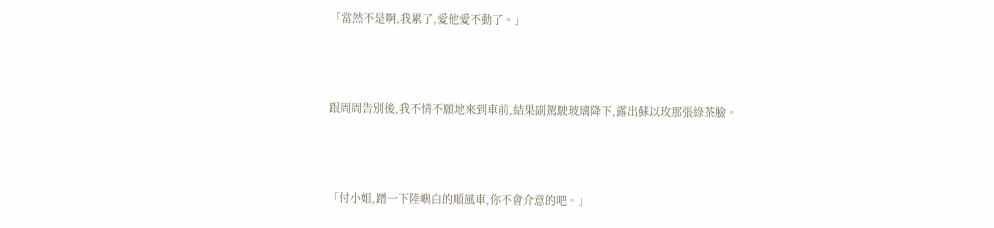「當然不是啊,我累了,愛他愛不動了。」





跟周周告別後,我不情不願地來到車前,結果副駕駛玻璃降下,露出蘇以玫那張綠茶臉。





「付小姐,蹭一下陸嶼白的順風車,你不會介意的吧。」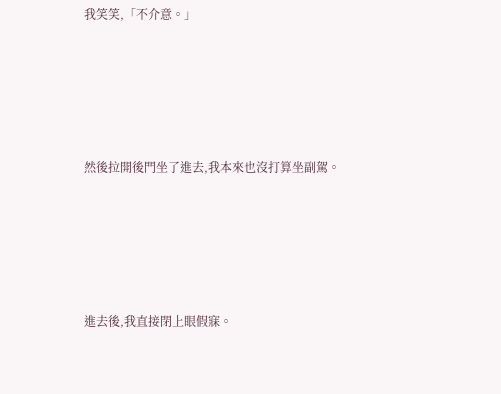我笑笑,「不介意。」





然後拉開後門坐了進去,我本來也沒打算坐副駕。





進去後,我直接閉上眼假寐。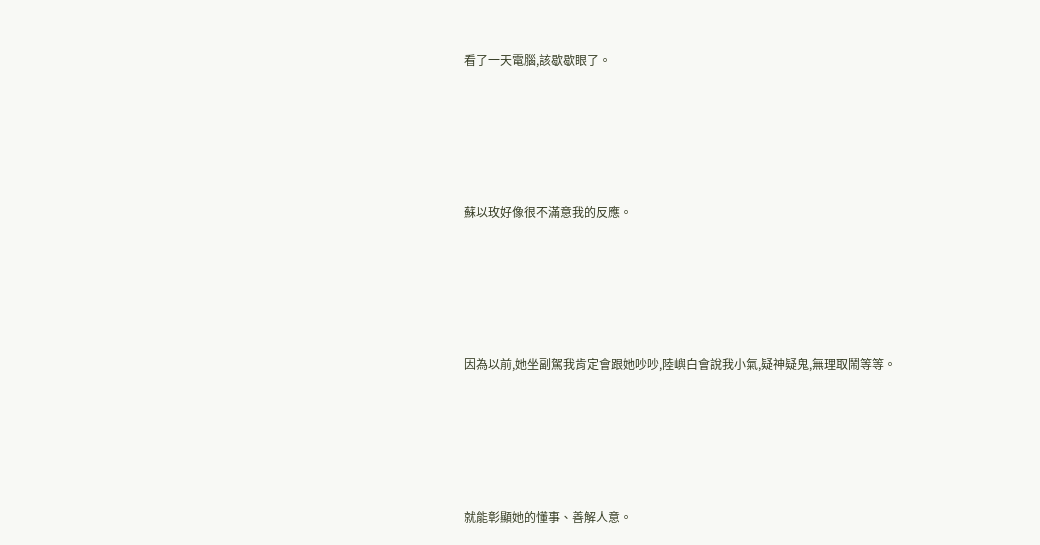看了一天電腦,該歇歇眼了。





蘇以玫好像很不滿意我的反應。





因為以前,她坐副駕我肯定會跟她吵吵,陸嶼白會說我小氣,疑神疑鬼,無理取鬧等等。





就能彰顯她的懂事、善解人意。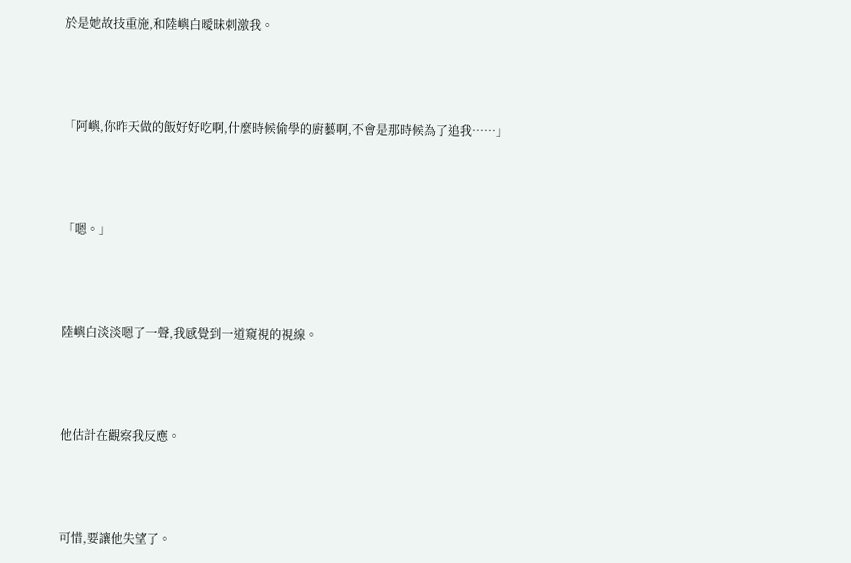於是她故技重施,和陸嶼白曖昧刺激我。





「阿嶼,你昨天做的飯好好吃啊,什麼時候偷學的廚藝啊,不會是那時候為了追我……」





「嗯。」





陸嶼白淡淡嗯了一聲,我感覺到一道窺視的視線。





他估計在觀察我反應。





可惜,要讓他失望了。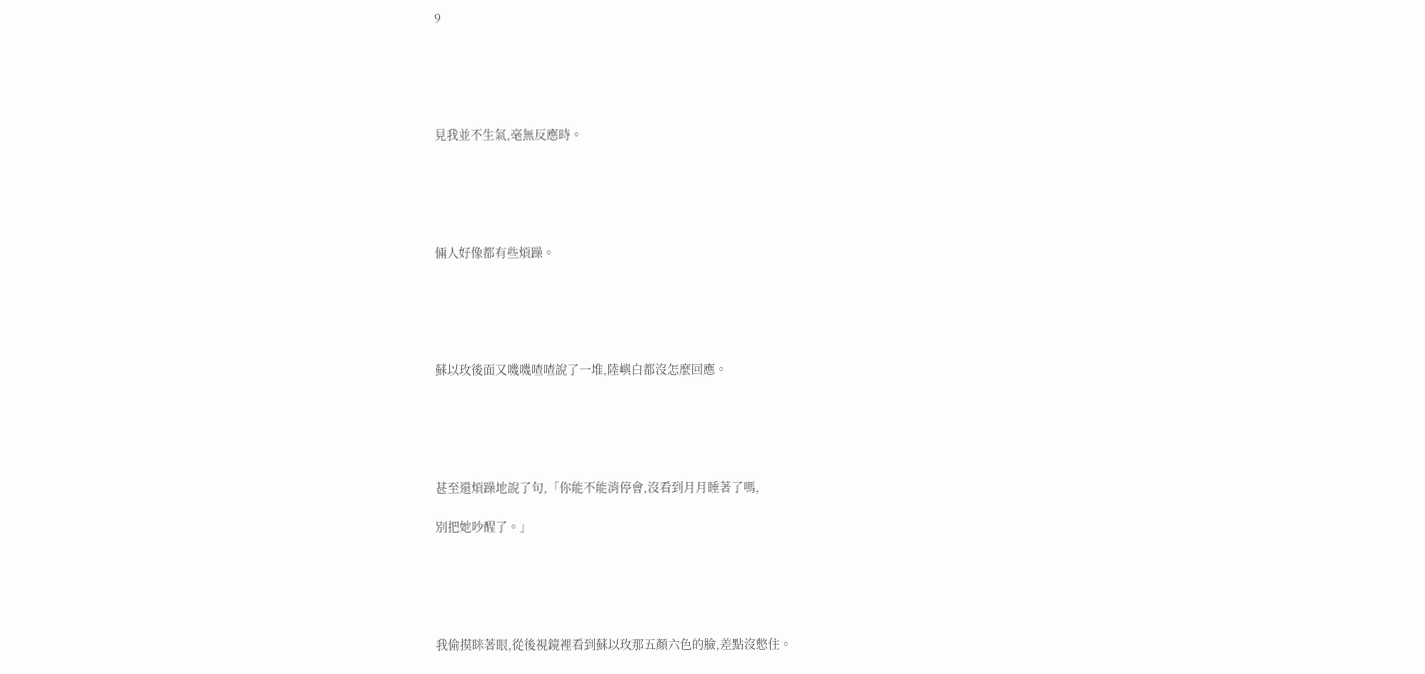9





見我並不生氣,毫無反應時。





倆人好像都有些煩躁。





蘇以玫後面又嘰嘰喳喳說了一堆,陸嶼白都沒怎麼回應。





甚至還煩躁地說了句,「你能不能消停會,沒看到月月睡著了嗎,

別把她吵醒了。」





我偷摸眯著眼,從後視鏡裡看到蘇以玫那五顏六色的臉,差點沒憋住。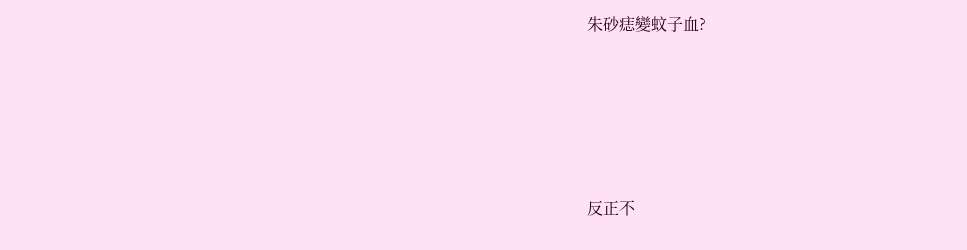朱砂痣變蚊子血?





反正不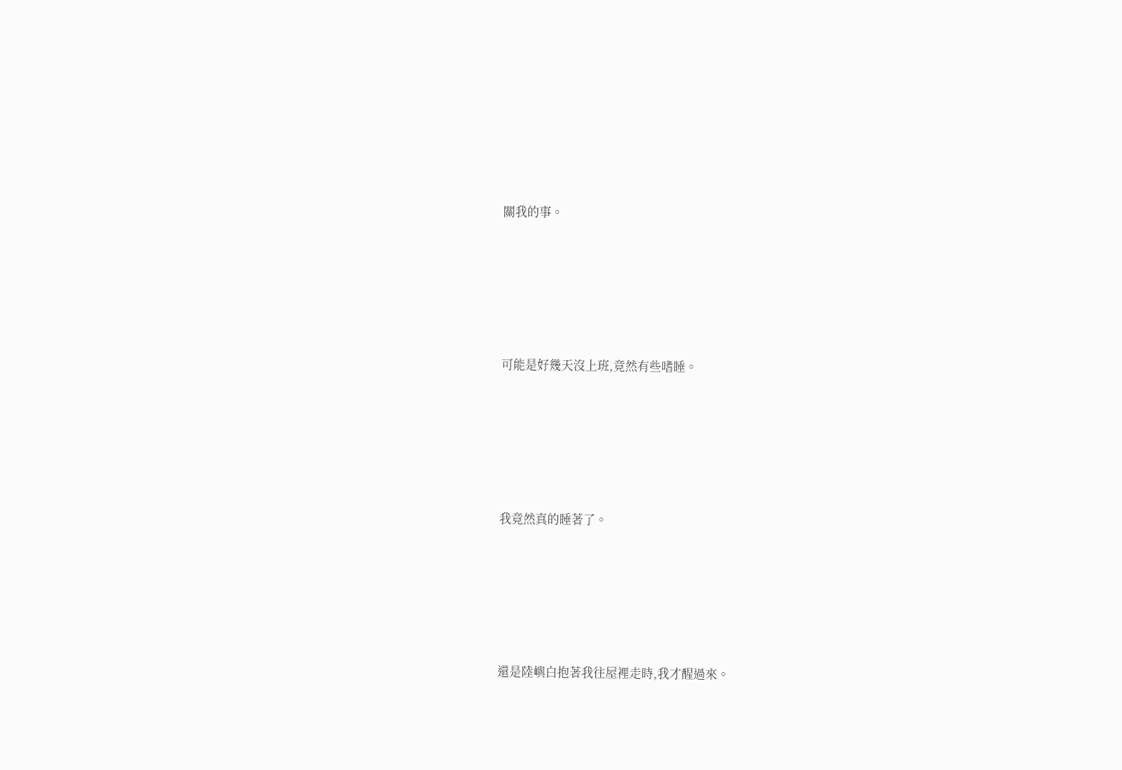關我的事。





可能是好幾天沒上班,竟然有些嗜睡。





我竟然真的睡著了。





還是陸嶼白抱著我往屋裡走時,我才醒過來。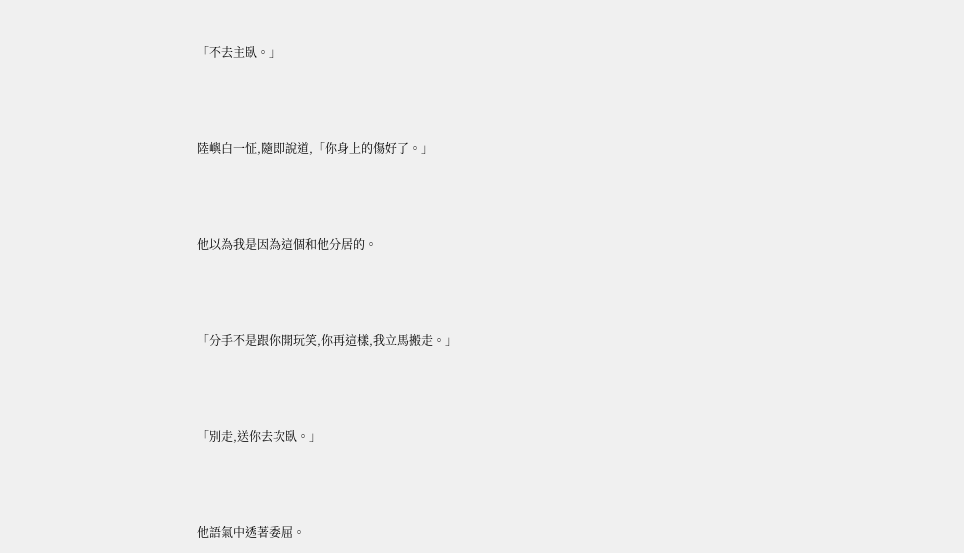「不去主臥。」





陸嶼白一怔,隨即說道,「你身上的傷好了。」





他以為我是因為這個和他分居的。





「分手不是跟你開玩笑,你再這樣,我立馬搬走。」





「別走,送你去次臥。」





他語氣中透著委屈。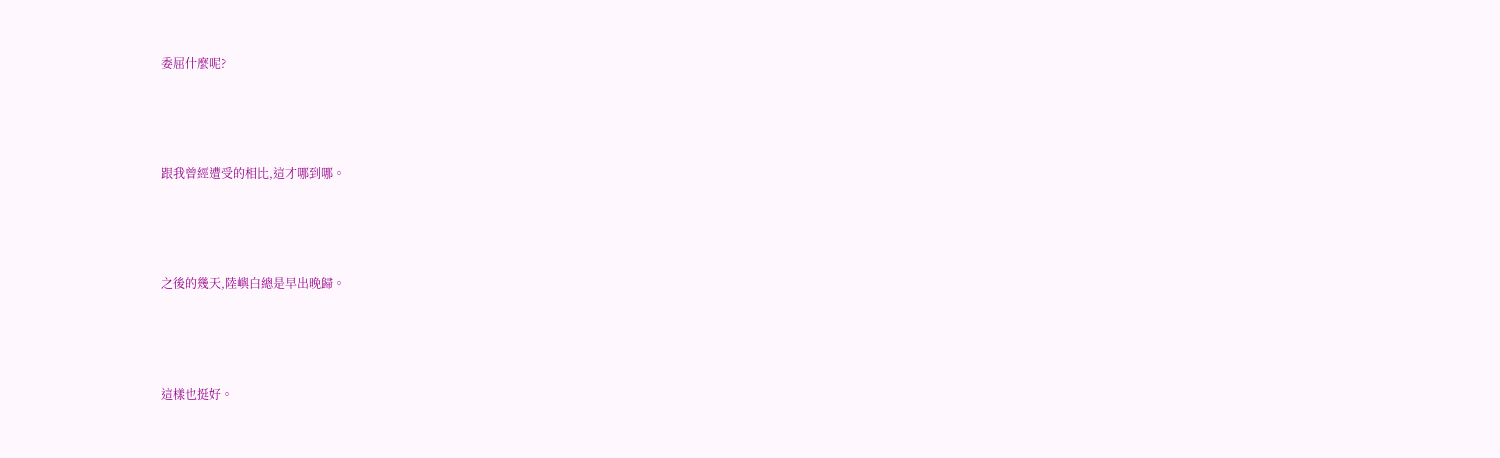委屈什麼呢?





跟我曾經遭受的相比,這才哪到哪。





之後的幾天,陸嶼白總是早出晚歸。





這樣也挺好。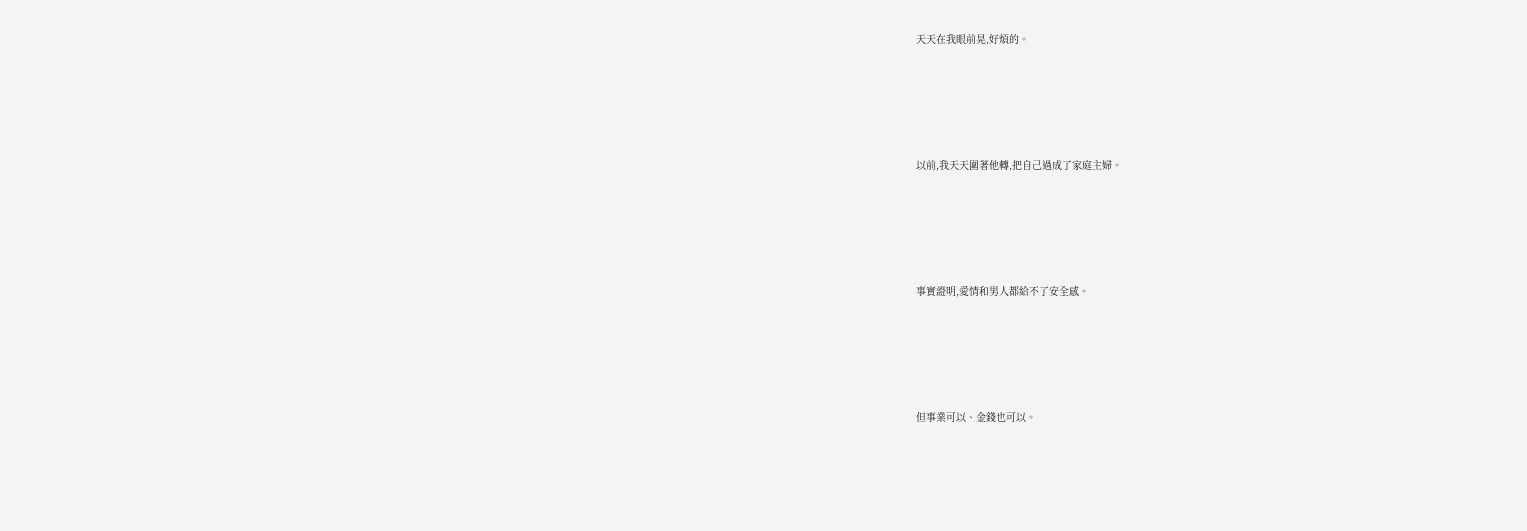天天在我眼前晃,好煩的。





以前,我天天圍著他轉,把自己過成了家庭主婦。





事實證明,愛情和男人都給不了安全感。





但事業可以、金錢也可以。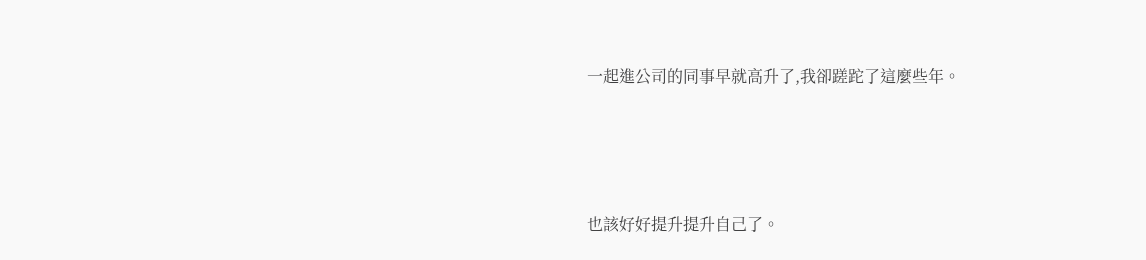一起進公司的同事早就高升了,我卻蹉跎了這麼些年。





也該好好提升提升自己了。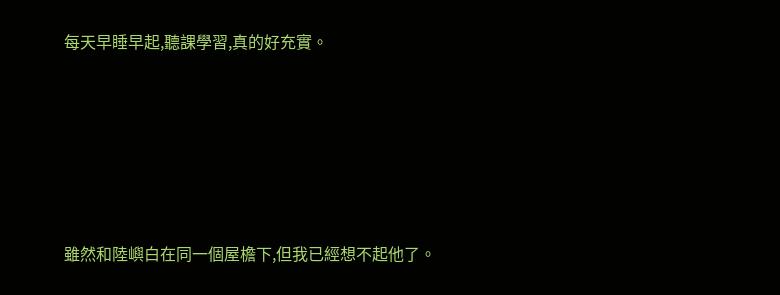每天早睡早起,聽課學習,真的好充實。





雖然和陸嶼白在同一個屋檐下,但我已經想不起他了。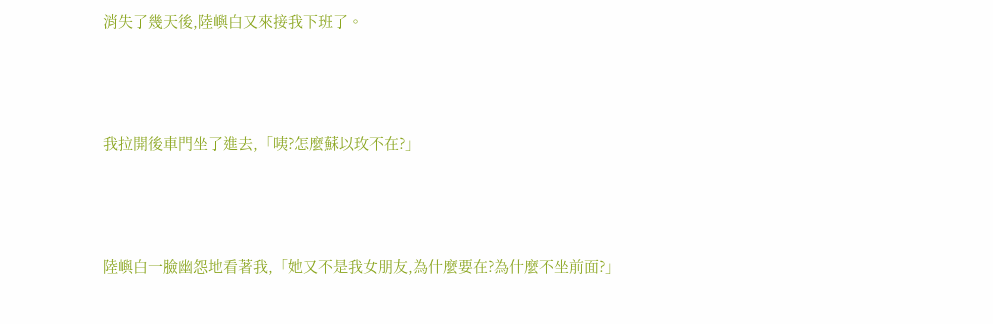消失了幾天後,陸嶼白又來接我下班了。





我拉開後車門坐了進去,「咦?怎麼蘇以玫不在?」





陸嶼白一臉幽怨地看著我,「她又不是我女朋友,為什麼要在?為什麼不坐前面?」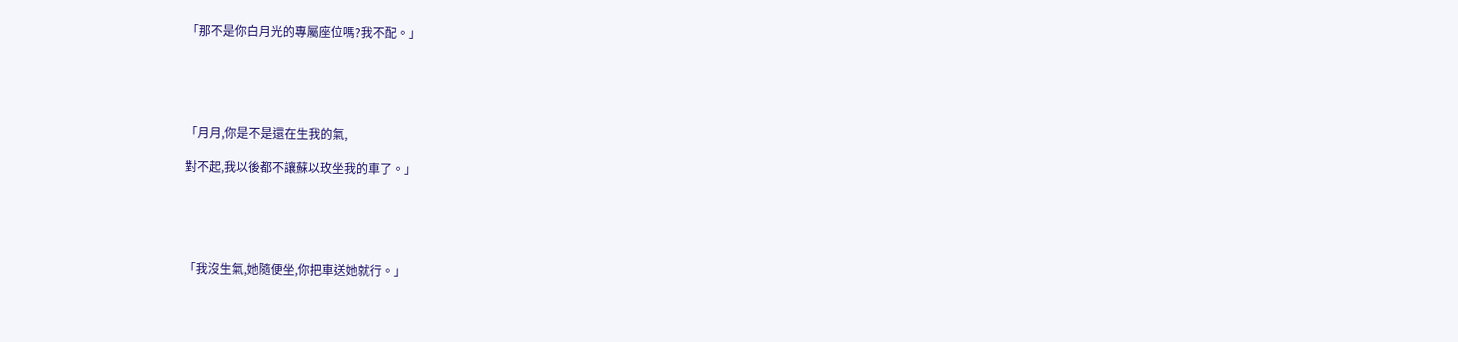「那不是你白月光的專屬座位嗎?我不配。」





「月月,你是不是還在生我的氣,

對不起,我以後都不讓蘇以玫坐我的車了。」





「我沒生氣,她隨便坐,你把車送她就行。」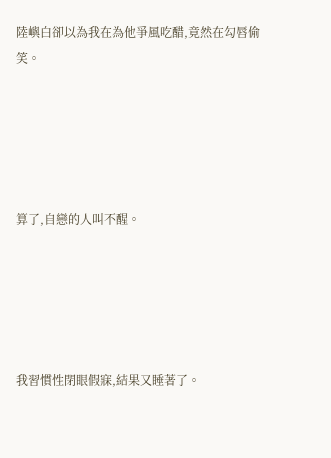陸嶼白卻以為我在為他爭風吃醋,竟然在勾唇偷笑。





算了,自戀的人叫不醒。





我習慣性閉眼假寐,結果又睡著了。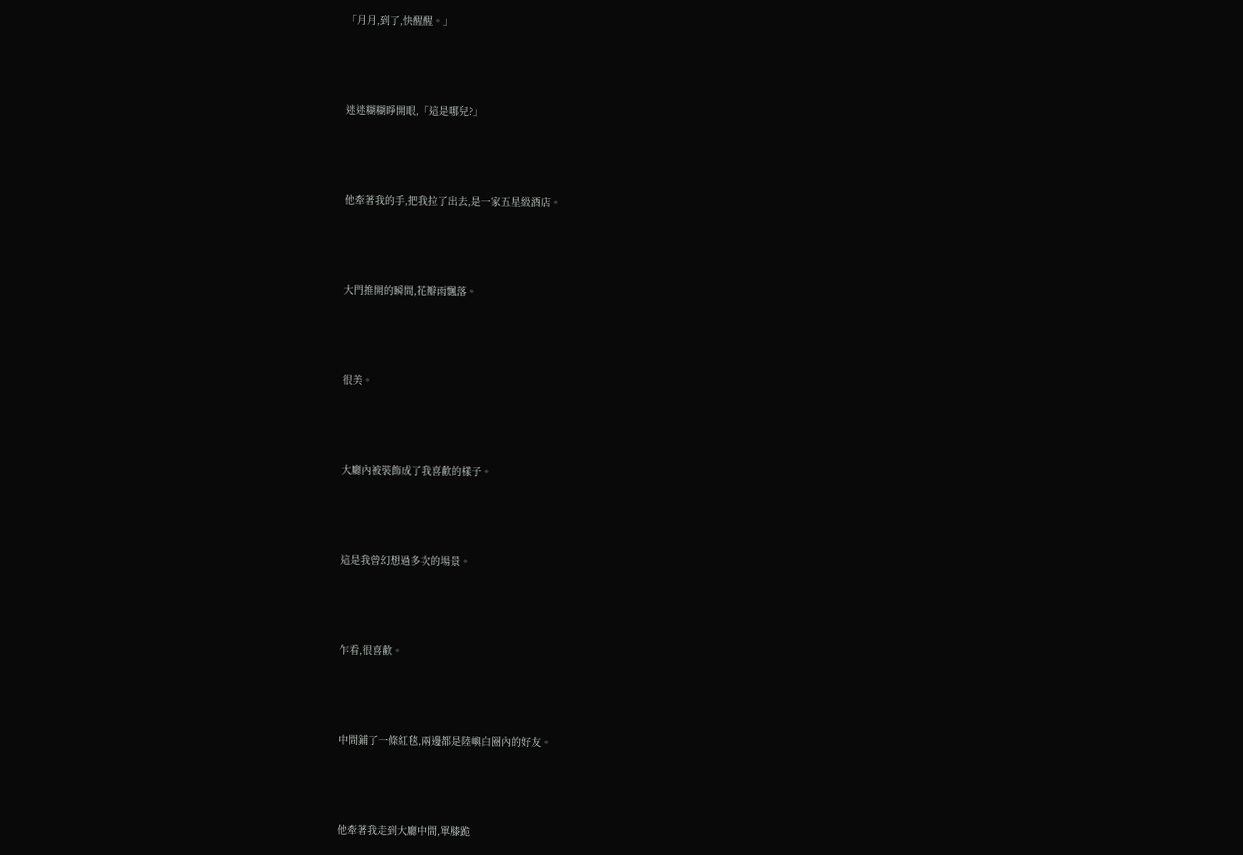「月月,到了,快醒醒。」





迷迷糊糊睜開眼,「這是哪兒?」





他牽著我的手,把我拉了出去,是一家五星級酒店。





大門推開的瞬間,花瓣雨飄落。





很美。





大廳內被裝飾成了我喜歡的樣子。





這是我曾幻想過多次的場景。





乍看,很喜歡。





中間鋪了一條紅毯,兩邊都是陸嶼白圈內的好友。





他牽著我走到大廳中間,單膝跪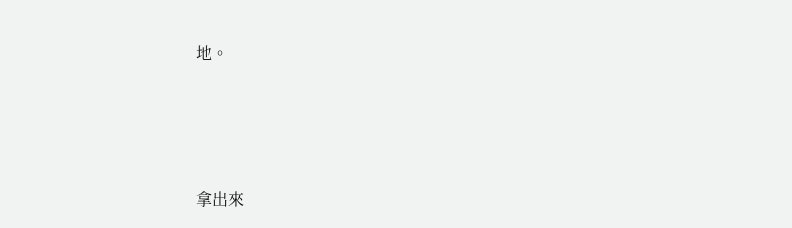地。





拿出來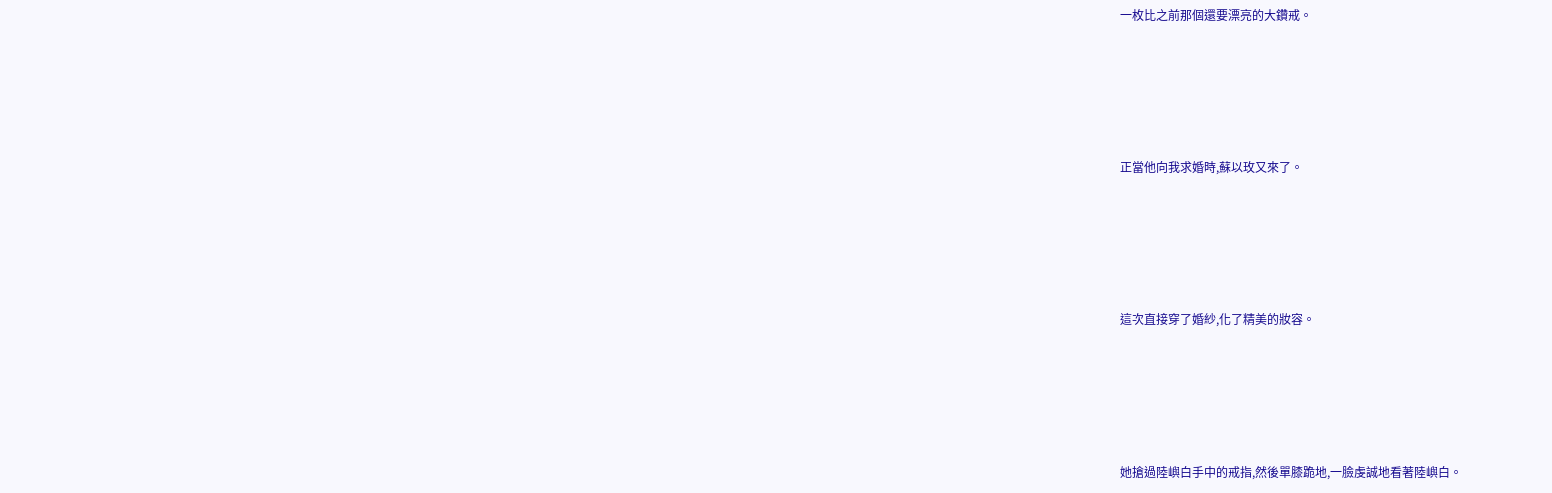一枚比之前那個還要漂亮的大鑽戒。





正當他向我求婚時,蘇以玫又來了。





這次直接穿了婚紗,化了精美的妝容。





她搶過陸嶼白手中的戒指,然後單膝跪地,一臉虔誠地看著陸嶼白。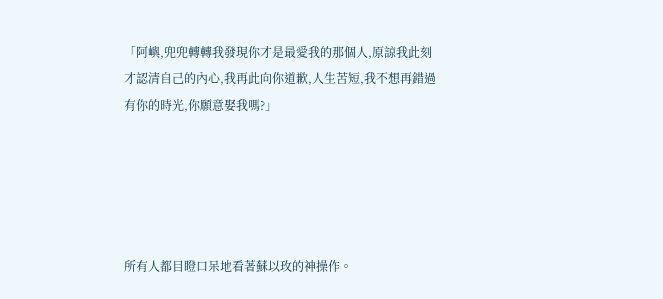「阿嶼,兜兜轉轉我發現你才是最愛我的那個人,原諒我此刻才認清自己的內心,我再此向你道歉,人生苦短,我不想再錯過有你的時光,你願意娶我嗎?」





所有人都目瞪口呆地看著蘇以玫的神操作。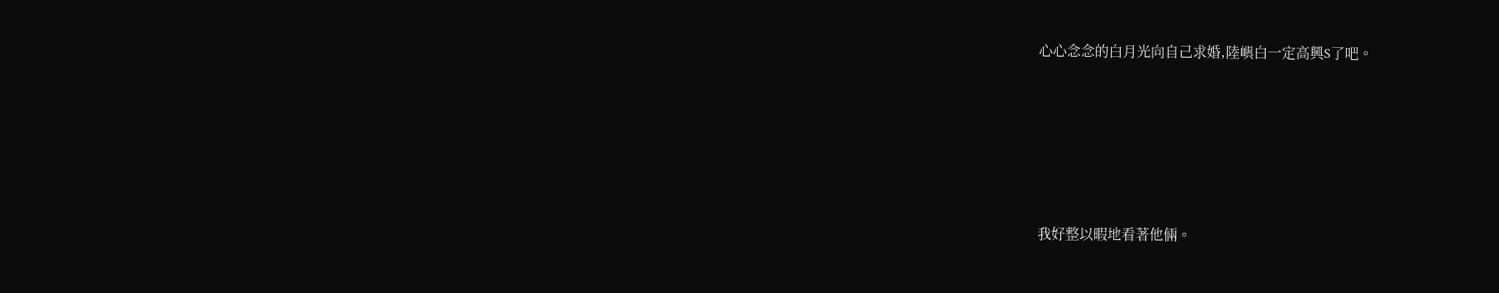心心念念的白月光向自己求婚,陸嶼白一定高興S了吧。





我好整以暇地看著他倆。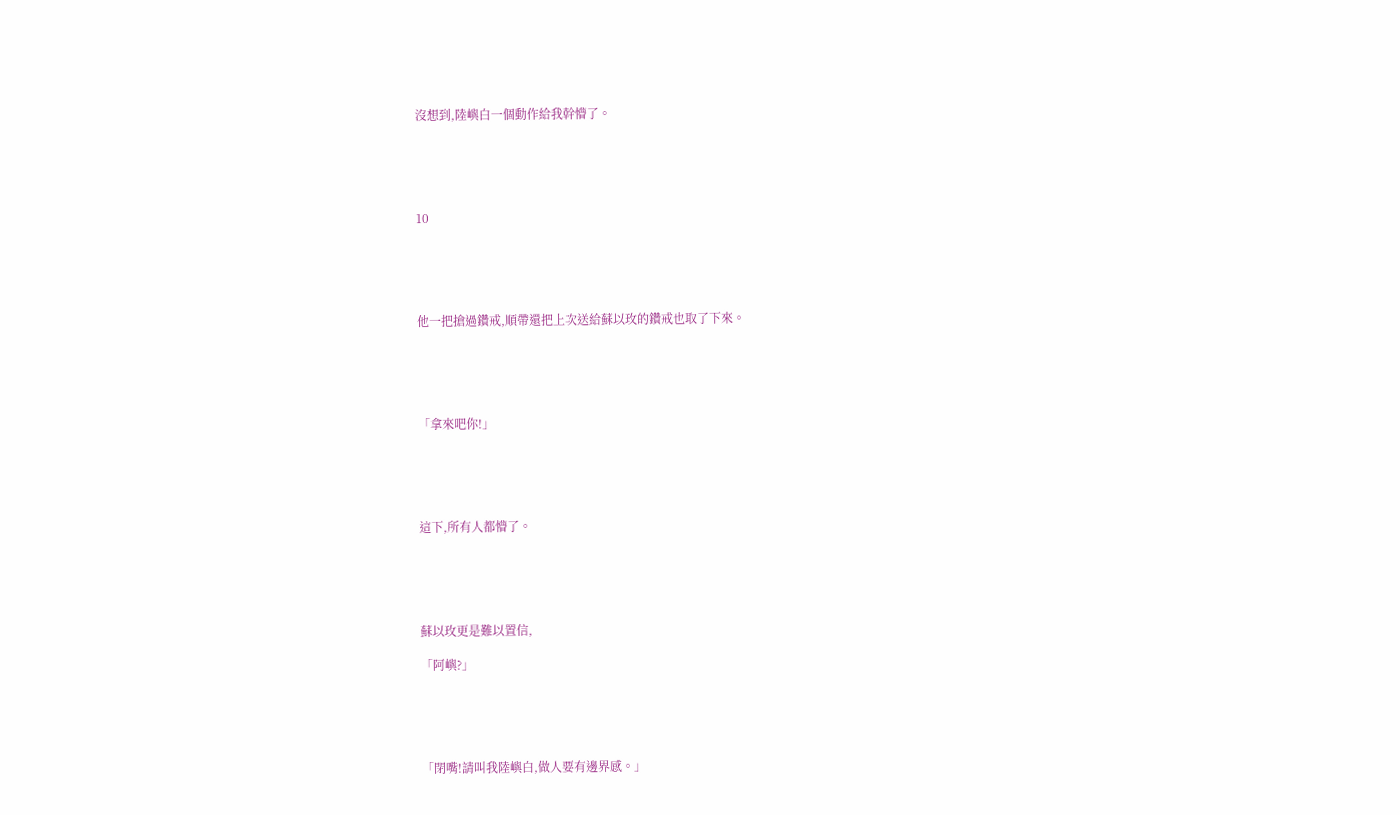沒想到,陸嶼白一個動作給我幹懵了。





10





他一把搶過鑽戒,順帶還把上次送給蘇以玫的鑽戒也取了下來。





「拿來吧你!」





這下,所有人都懵了。





蘇以玫更是難以置信,

「阿嶼?」





「閉嘴!請叫我陸嶼白,做人要有邊界感。」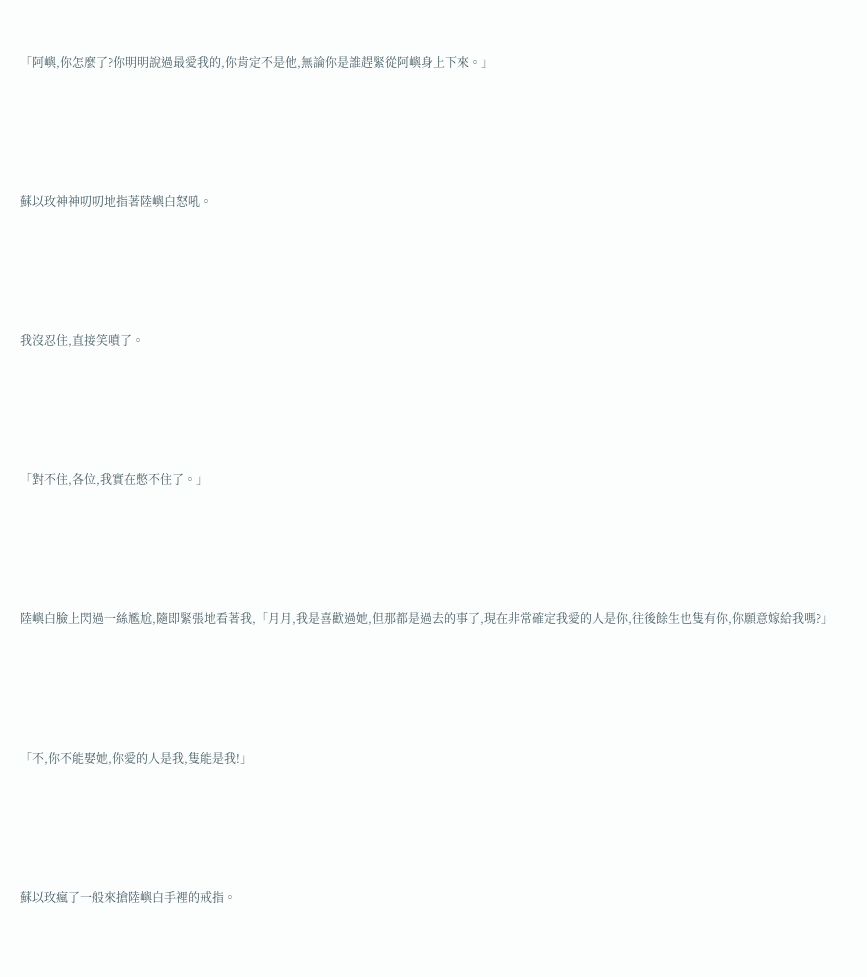「阿嶼,你怎麼了?你明明說過最愛我的,你肯定不是他,無論你是誰趕緊從阿嶼身上下來。」





蘇以玫神神叨叨地指著陸嶼白怒吼。





我沒忍住,直接笑噴了。





「對不住,各位,我實在憋不住了。」





陸嶼白臉上閃過一絲尷尬,隨即緊張地看著我,「月月,我是喜歡過她,但那都是過去的事了,現在非常確定我愛的人是你,往後餘生也隻有你,你願意嫁給我嗎?」





「不,你不能娶她,你愛的人是我,隻能是我!」





蘇以玫瘋了一般來搶陸嶼白手裡的戒指。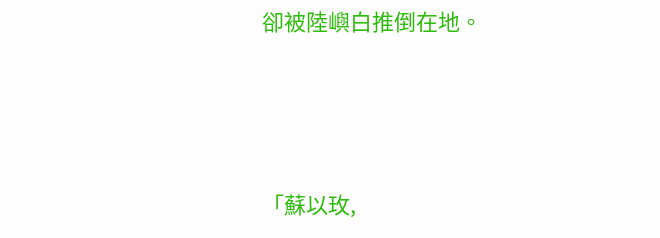卻被陸嶼白推倒在地。





「蘇以玫,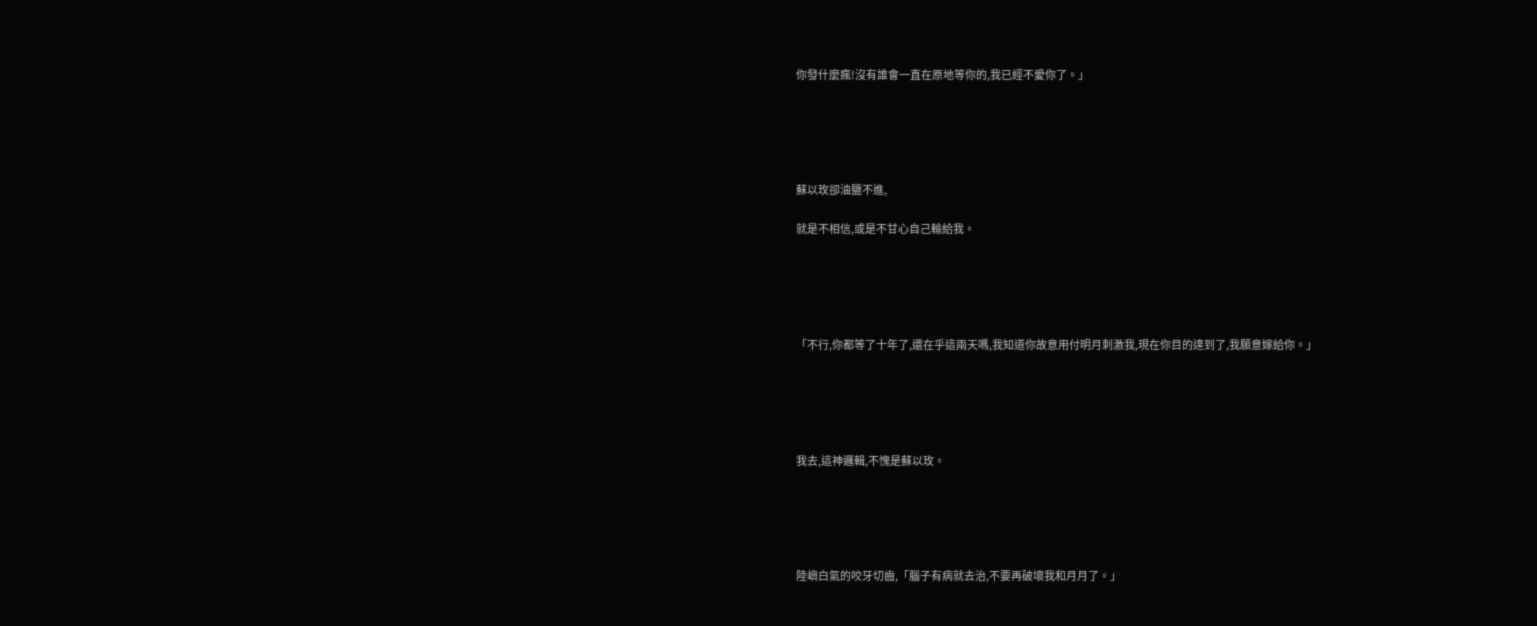你發什麼瘋!沒有誰會一直在原地等你的,我已經不愛你了。」





蘇以玫卻油鹽不進,

就是不相信,或是不甘心自己輸給我。





「不行,你都等了十年了,還在乎這兩天嗎,我知道你故意用付明月刺激我,現在你目的達到了,我願意嫁給你。」





我去,這神邏輯,不愧是蘇以玫。





陸嶼白氣的咬牙切齒,「腦子有病就去治,不要再破壞我和月月了。」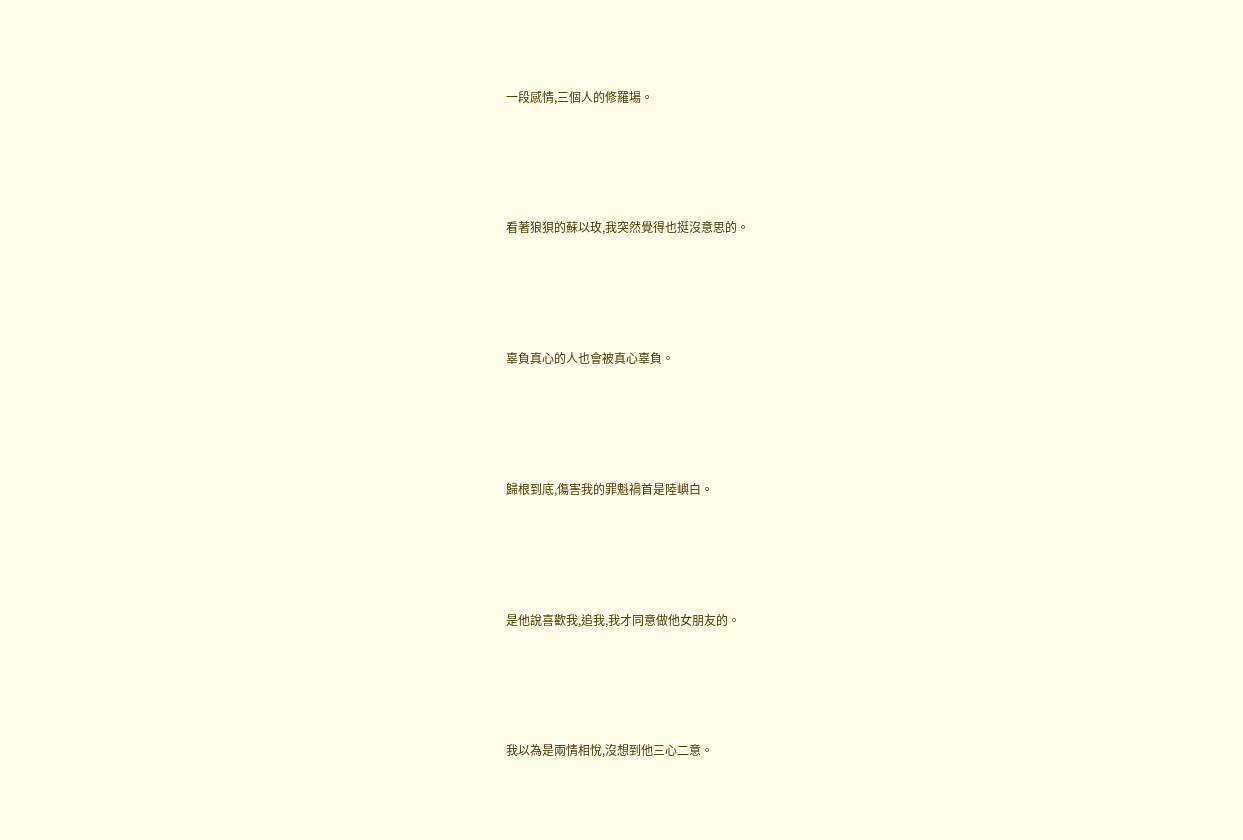一段感情,三個人的修羅場。





看著狼狽的蘇以玫,我突然覺得也挺沒意思的。





辜負真心的人也會被真心辜負。





歸根到底,傷害我的罪魁禍首是陸嶼白。





是他說喜歡我,追我,我才同意做他女朋友的。





我以為是兩情相悅,沒想到他三心二意。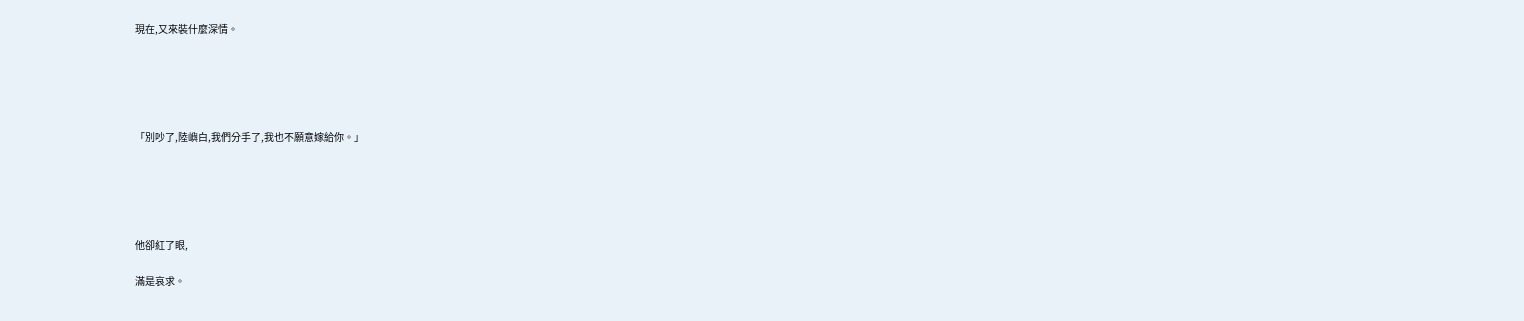現在,又來裝什麼深情。





「別吵了,陸嶼白,我們分手了,我也不願意嫁給你。」





他卻紅了眼,

滿是哀求。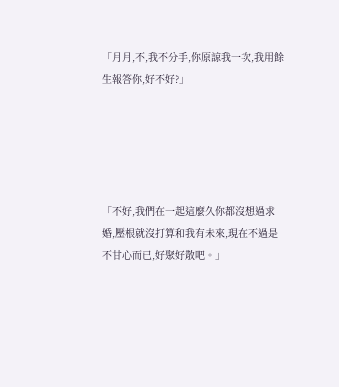「月月,不,我不分手,你原諒我一次,我用餘生報答你,好不好?」





「不好,我們在一起這麼久你都沒想過求婚,壓根就沒打算和我有未來,現在不過是不甘心而已,好聚好散吧。」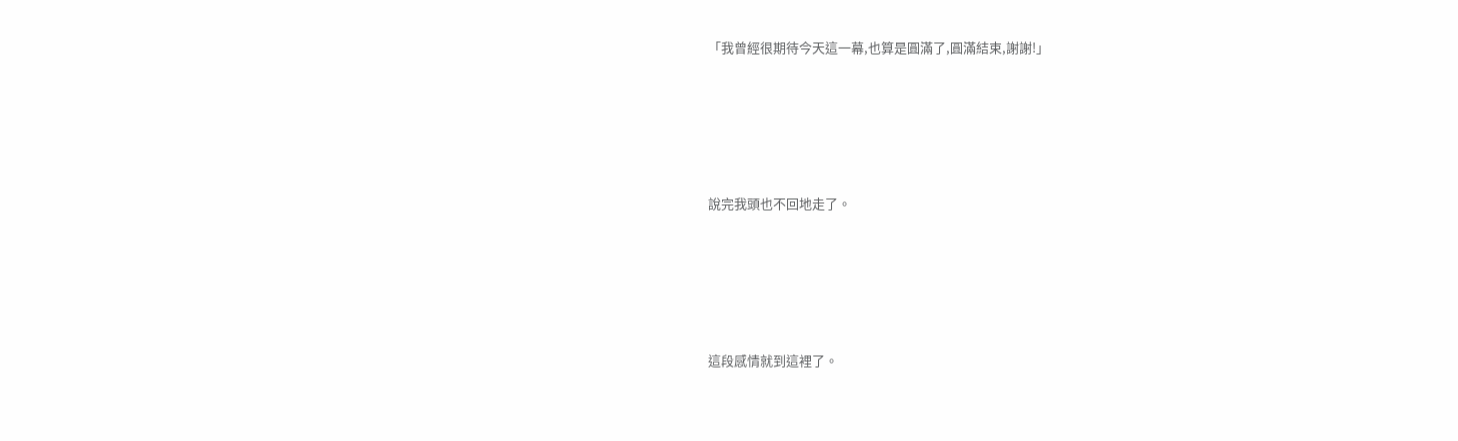「我曾經很期待今天這一幕,也算是圓滿了,圓滿結束,謝謝!」





說完我頭也不回地走了。





這段感情就到這裡了。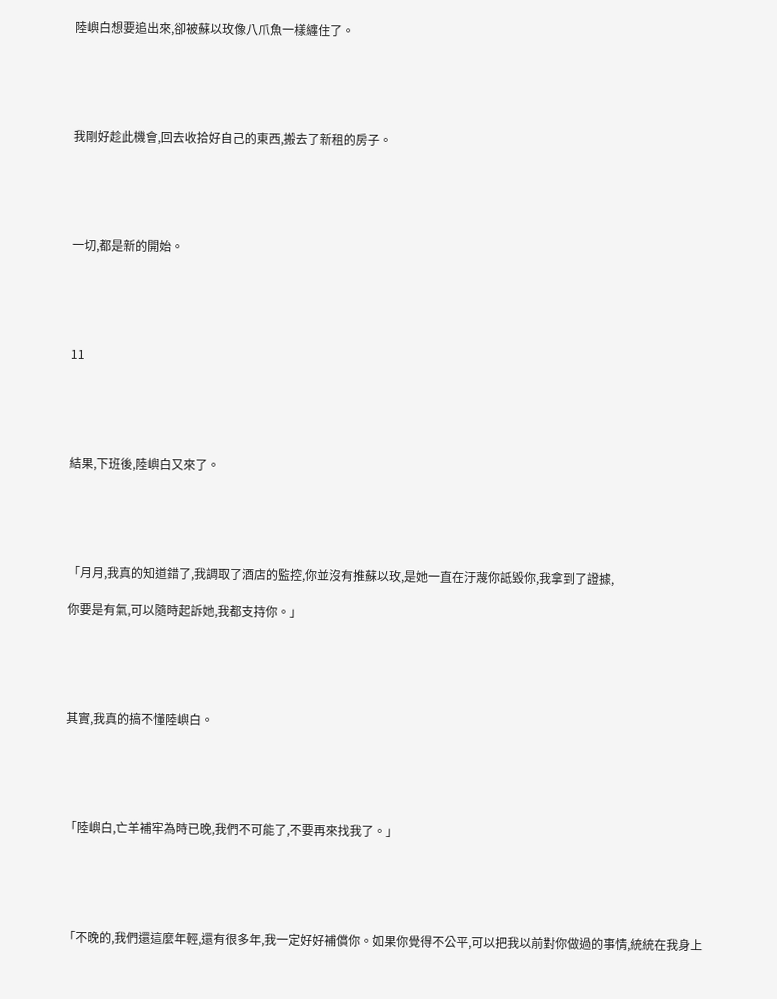陸嶼白想要追出來,卻被蘇以玫像八爪魚一樣纏住了。





我剛好趁此機會,回去收拾好自己的東西,搬去了新租的房子。





一切,都是新的開始。





11





結果,下班後,陸嶼白又來了。





「月月,我真的知道錯了,我調取了酒店的監控,你並沒有推蘇以玫,是她一直在汙蔑你詆毀你,我拿到了證據,

你要是有氣,可以隨時起訴她,我都支持你。」





其實,我真的搞不懂陸嶼白。





「陸嶼白,亡羊補牢為時已晚,我們不可能了,不要再來找我了。」





「不晚的,我們還這麼年輕,還有很多年,我一定好好補償你。如果你覺得不公平,可以把我以前對你做過的事情,統統在我身上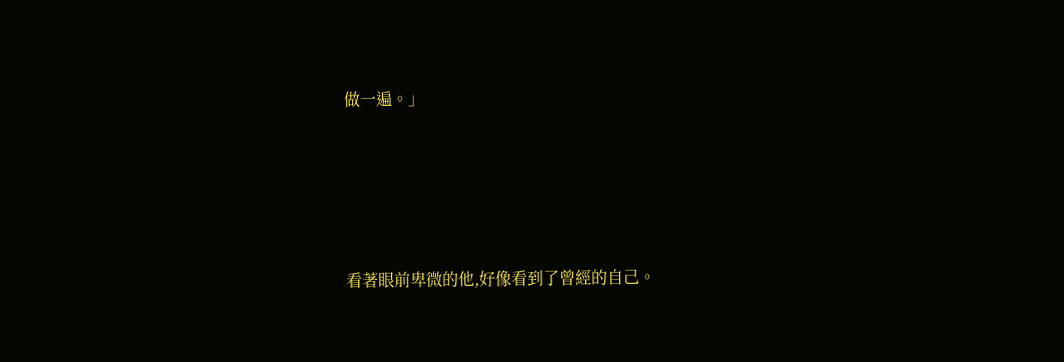做一遍。」





看著眼前卑微的他,好像看到了曾經的自己。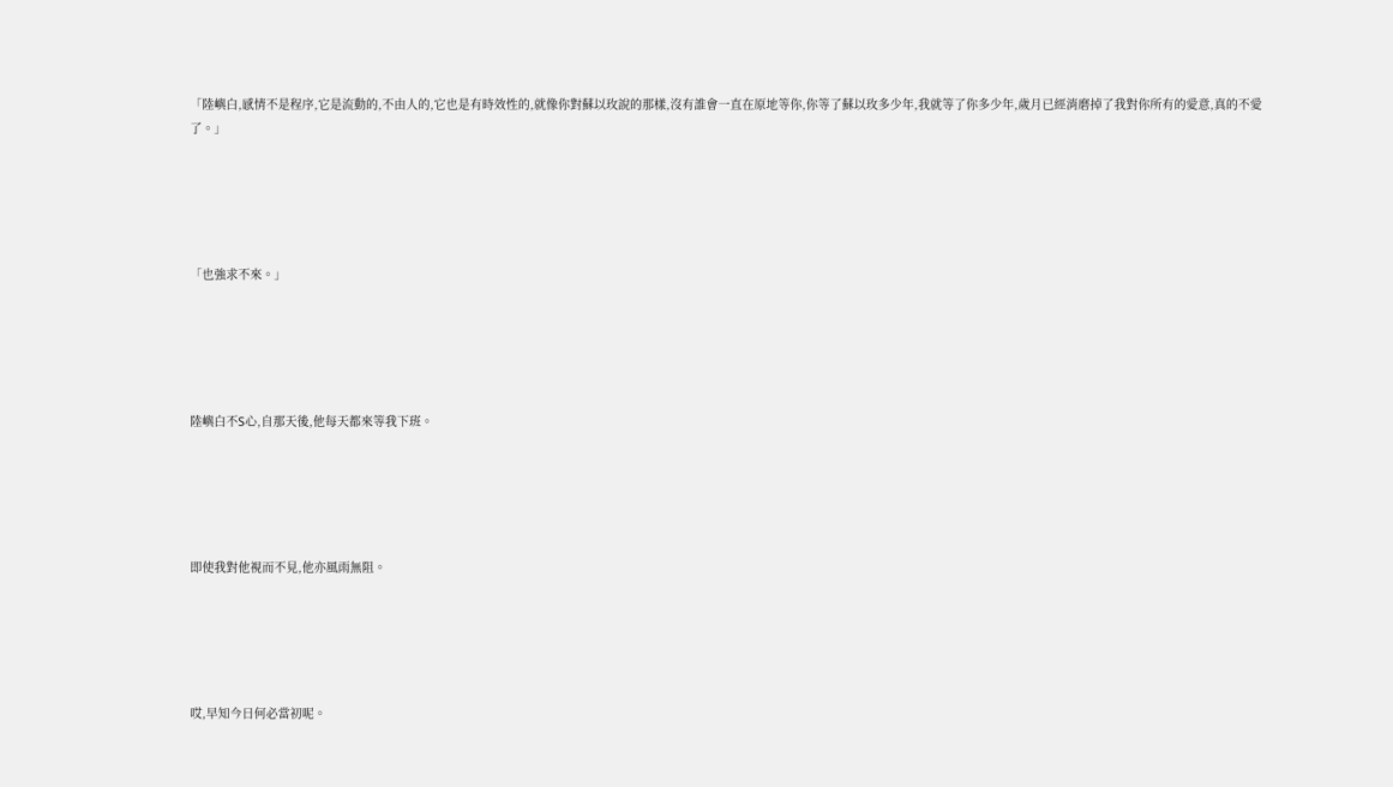「陸嶼白,感情不是程序,它是流動的,不由人的,它也是有時效性的,就像你對蘇以玫說的那樣,沒有誰會一直在原地等你,你等了蘇以玫多少年,我就等了你多少年,歲月已經消磨掉了我對你所有的愛意,真的不愛了。」





「也強求不來。」





陸嶼白不S心,自那天後,他每天都來等我下班。





即使我對他視而不見,他亦風雨無阻。





哎,早知今日何必當初呢。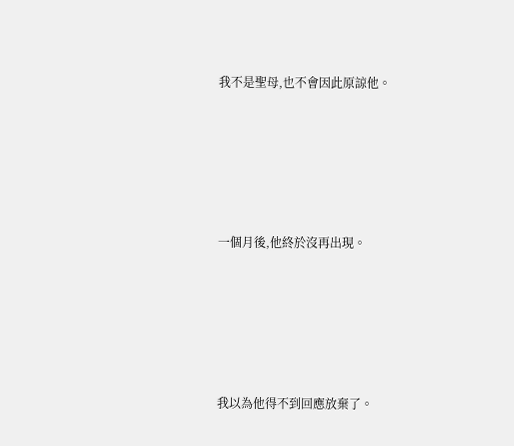我不是聖母,也不會因此原諒他。





一個月後,他終於沒再出現。





我以為他得不到回應放棄了。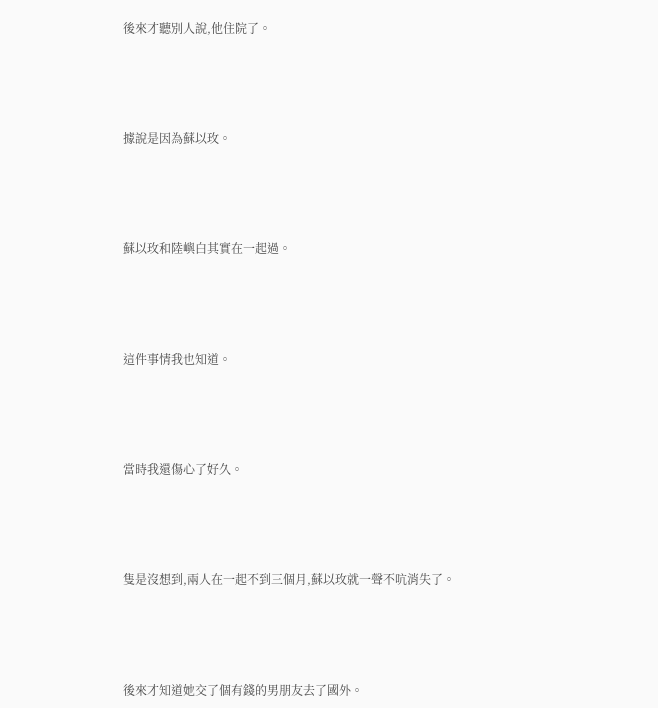後來才聽別人說,他住院了。





據說是因為蘇以玫。





蘇以玫和陸嶼白其實在一起過。





這件事情我也知道。





當時我還傷心了好久。





隻是沒想到,兩人在一起不到三個月,蘇以玫就一聲不吭消失了。





後來才知道她交了個有錢的男朋友去了國外。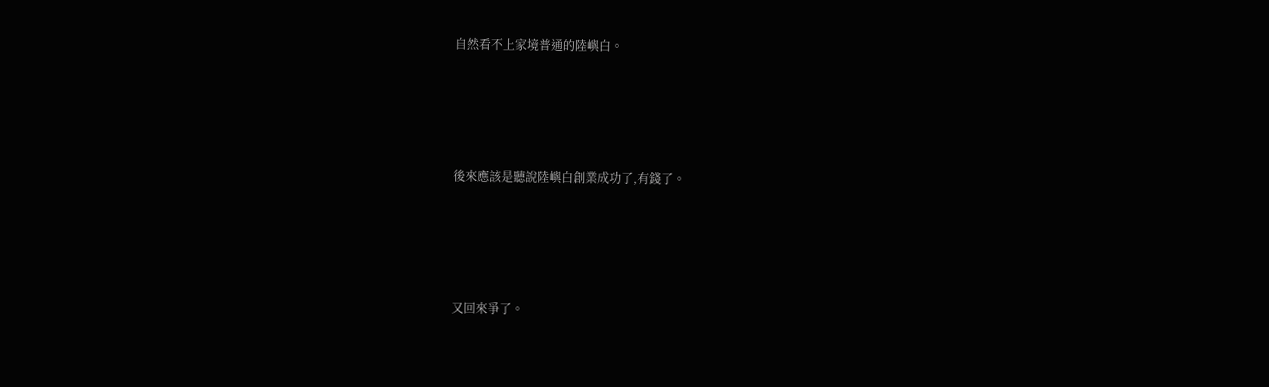自然看不上家境普通的陸嶼白。





後來應該是聽說陸嶼白創業成功了,有錢了。





又回來爭了。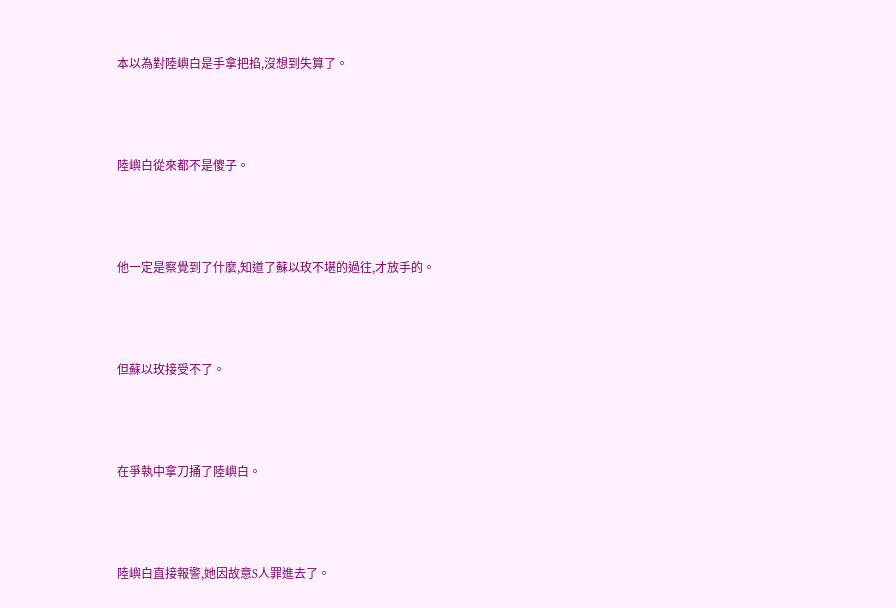本以為對陸嶼白是手拿把掐,沒想到失算了。





陸嶼白從來都不是傻子。





他一定是察覺到了什麼,知道了蘇以玫不堪的過往,才放手的。





但蘇以玫接受不了。





在爭執中拿刀捅了陸嶼白。





陸嶼白直接報警,她因故意S人罪進去了。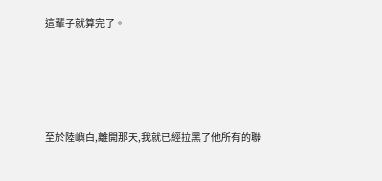這輩子就算完了。





至於陸嶼白,離開那天,我就已經拉黑了他所有的聯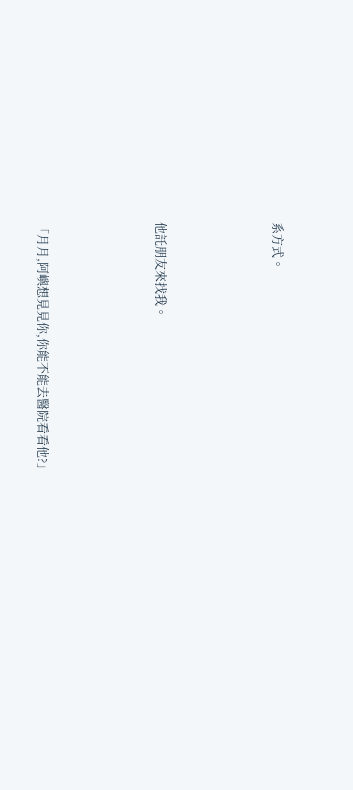系方式。





他託朋友來找我。





「月月,阿嶼想見見你,你能不能去醫院看看他?」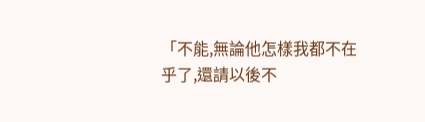「不能,無論他怎樣我都不在乎了,還請以後不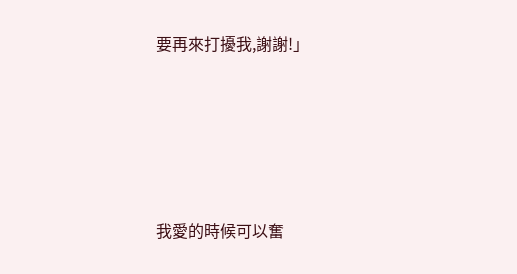要再來打擾我,謝謝!」





我愛的時候可以奮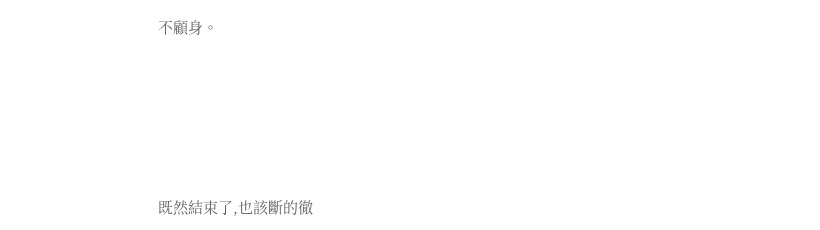不顧身。





既然結束了,也該斷的徹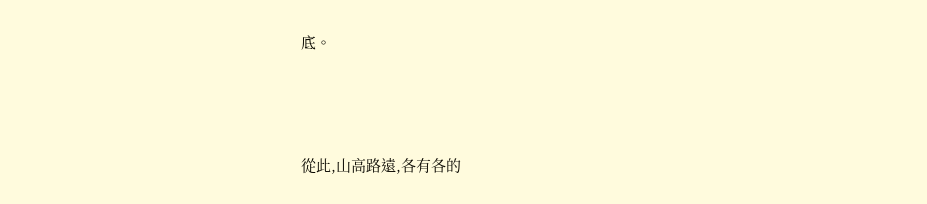底。





從此,山高路遠,各有各的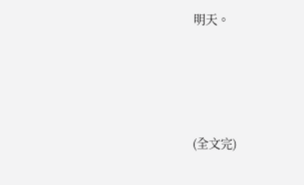明天。





(全文完)